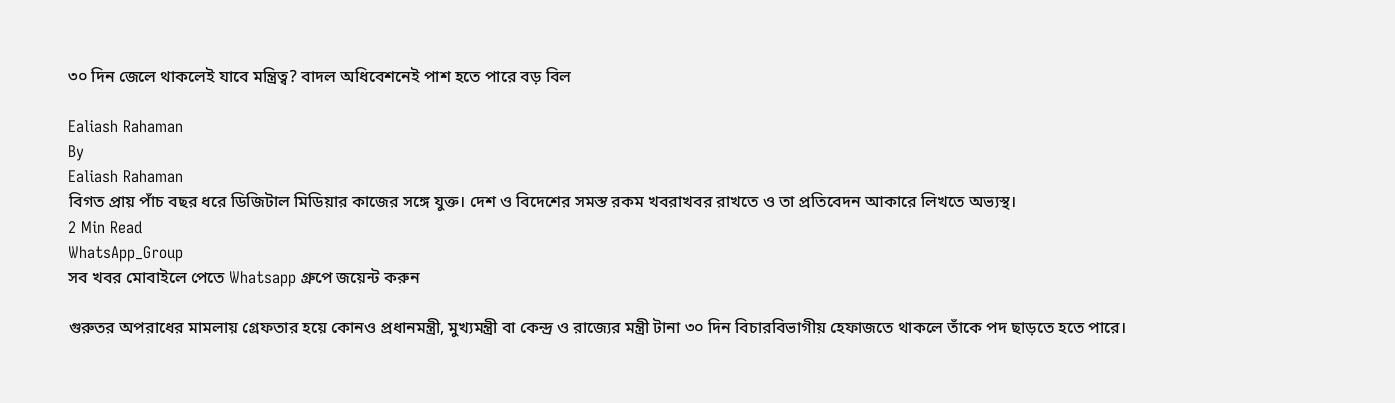৩০ দিন জেলে থাকলেই যাবে মন্ত্রিত্ব? বাদল অধিবেশনেই পাশ হতে পারে বড় বিল

Ealiash Rahaman
By
Ealiash Rahaman
বিগত প্রায় পাঁচ বছর ধরে ডিজিটাল মিডিয়ার কাজের সঙ্গে যুক্ত। দেশ ও বিদেশের সমস্ত রকম খবরাখবর রাখতে ও তা প্রতিবেদন আকারে লিখতে অভ্যস্থ।
2 Min Read
WhatsApp_Group
সব খবর মোবাইলে পেতে Whatsapp গ্রুপে জয়েন্ট করুন

গুরুতর অপরাধের মামলায় গ্রেফতার হয়ে কোনও প্রধানমন্ত্রী, মুখ্যমন্ত্রী বা কেন্দ্র ও রাজ্যের মন্ত্রী টানা ৩০ দিন বিচারবিভাগীয় হেফাজতে থাকলে তাঁকে পদ ছাড়তে হতে পারে।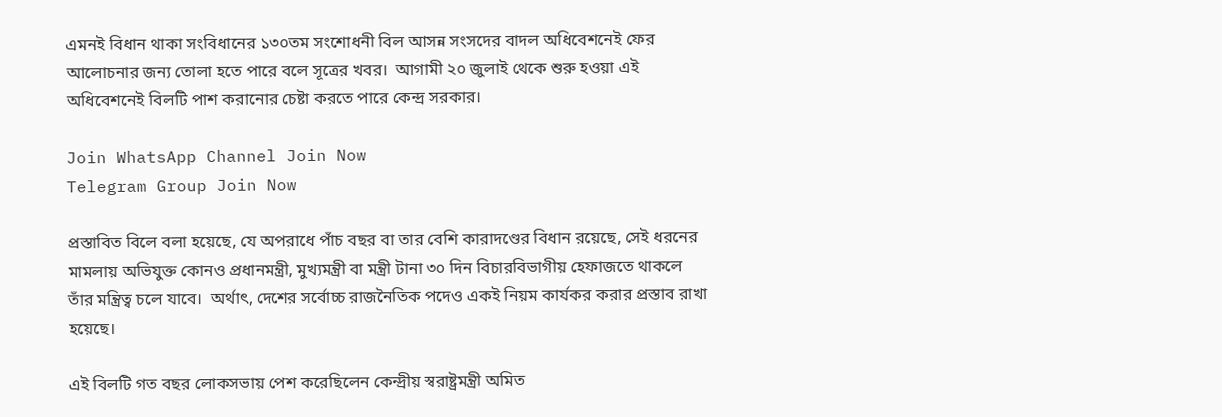এমনই বিধান থাকা সংবিধানের ১৩০তম সংশোধনী বিল আসন্ন সংসদের বাদল অধিবেশনেই ফের আলোচনার জন্য তোলা হতে পারে বলে সূত্রের খবর।  আগামী ২০ জুলাই থেকে শুরু হওয়া এই অধিবেশনেই বিলটি পাশ করানোর চেষ্টা করতে পারে কেন্দ্র সরকার।

Join WhatsApp Channel Join Now
Telegram Group Join Now

প্রস্তাবিত বিলে বলা হয়েছে, যে অপরাধে পাঁচ বছর বা তার বেশি কারাদণ্ডের বিধান রয়েছে, সেই ধরনের মামলায় অভিযুক্ত কোনও প্রধানমন্ত্রী, মুখ্যমন্ত্রী বা মন্ত্রী টানা ৩০ দিন বিচারবিভাগীয় হেফাজতে থাকলে তাঁর মন্ত্রিত্ব চলে যাবে।  অর্থাৎ, দেশের সর্বোচ্চ রাজনৈতিক পদেও একই নিয়ম কার্যকর করার প্রস্তাব রাখা হয়েছে।

এই বিলটি গত বছর লোকসভায় পেশ করেছিলেন কেন্দ্রীয় স্বরাষ্ট্রমন্ত্রী অমিত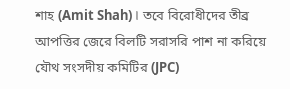শাহ (Amit Shah)। তবে বিরোধীদের তীব্র আপত্তির জেরে বিলটি সরাসরি পাশ না করিয়ে যৌথ সংসদীয় কমিটির (JPC)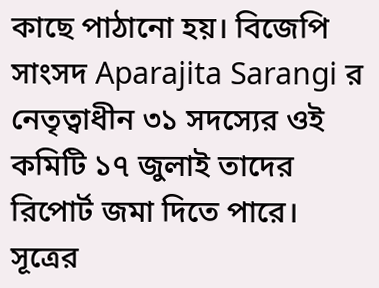কাছে পাঠানো হয়। বিজেপি সাংসদ Aparajita Sarangi র নেতৃত্বাধীন ৩১ সদস্যের ওই কমিটি ১৭ জুলাই তাদের রিপোর্ট জমা দিতে পারে।  সূত্রের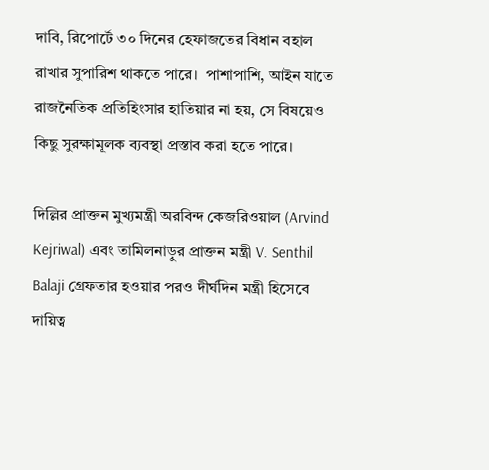দাবি, রিপোর্টে ৩০ দিনের হেফাজতের বিধান বহাল রাখার সুপারিশ থাকতে পারে।  পাশাপাশি, আইন যাতে রাজনৈতিক প্রতিহিংসার হাতিয়ার না হয়, সে বিষয়েও কিছু সুরক্ষামূলক ব্যবস্থা প্রস্তাব করা হতে পারে।

দিল্লির প্রাক্তন মুখ্যমন্ত্রী অরবিন্দ কেজরিওয়াল (Arvind Kejriwal) এবং তামিলনাড়ুর প্রাক্তন মন্ত্রী V. Senthil Balaji গ্রেফতার হওয়ার পরও দীর্ঘদিন মন্ত্রী হিসেবে দায়িত্ব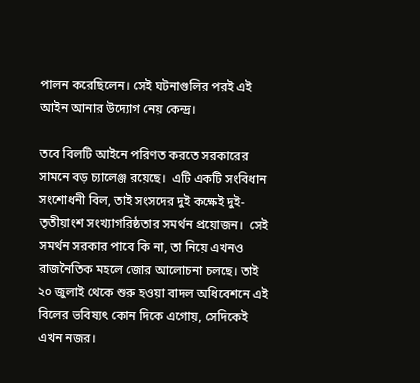পালন করেছিলেন। সেই ঘটনাগুলির পরই এই আইন আনার উদ্যোগ নেয় কেন্দ্র।

তবে বিলটি আইনে পরিণত করতে সরকারের সামনে বড় চ্যালেঞ্জ রয়েছে।  এটি একটি সংবিধান সংশোধনী বিল, তাই সংসদের দুই কক্ষেই দুই-তৃতীয়াংশ সংখ্যাগরিষ্ঠতার সমর্থন প্রয়োজন।  সেই সমর্থন সরকার পাবে কি না, তা নিয়ে এখনও রাজনৈতিক মহলে জোর আলোচনা চলছে। তাই ২০ জুলাই থেকে শুরু হওয়া বাদল অধিবেশনে এই বিলের ভবিষ্যৎ কোন দিকে এগোয়, সেদিকেই এখন নজর।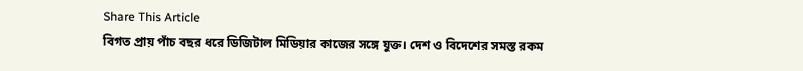Share This Article
বিগত প্রায় পাঁচ বছর ধরে ডিজিটাল মিডিয়ার কাজের সঙ্গে যুক্ত। দেশ ও বিদেশের সমস্ত রকম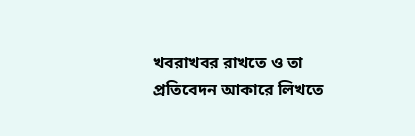খবরাখবর রাখতে ও তা প্রতিবেদন আকারে লিখতে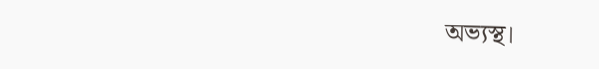অভ্যস্থ।